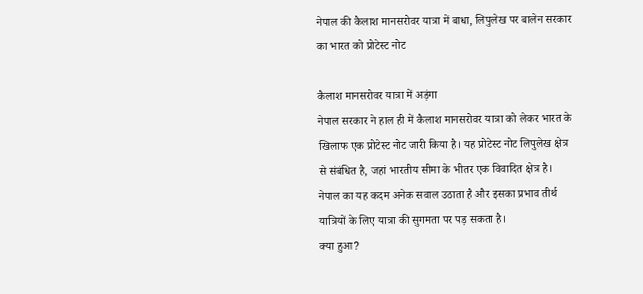नेपाल की कैलाश मानसरोवर यात्रा में बाधा, लिपुलेख पर बालेन सरकार का भारत को प्रोटेस्ट नोट

कैलाश मानसरोवर यात्रा में अड़ंगा
नेपाल सरकार ने हाल ही में कैलाश मानसरोवर यात्रा को लेकर भारत के खिलाफ एक प्रोटेस्ट नोट जारी किया है। यह प्रोटेस्ट नोट लिपुलेख क्षेत्र से संबंधित है, जहां भारतीय सीमा के भीतर एक विवादित क्षेत्र है। नेपाल का यह कदम अनेक सवाल उठाता है और इसका प्रभाव तीर्थ यात्रियों के लिए यात्रा की सुगमता पर पड़ सकता है।
क्या हुआ?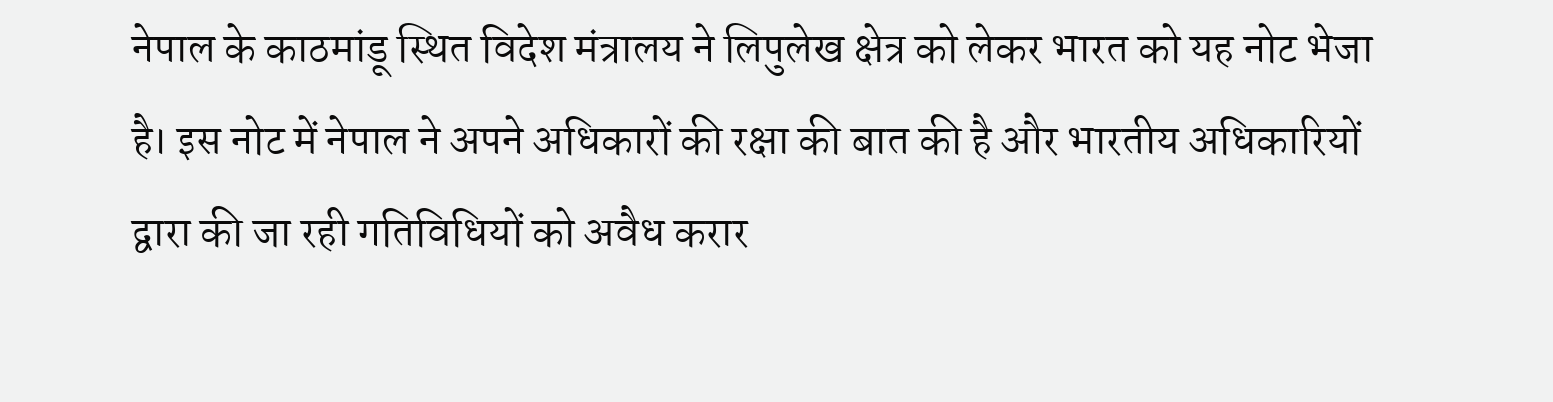नेपाल के काठमांडू स्थित विदेश मंत्रालय ने लिपुलेख क्षेत्र को लेकर भारत को यह नोट भेजा है। इस नोट में नेपाल ने अपने अधिकारों की रक्षा की बात की है और भारतीय अधिकारियों द्वारा की जा रही गतिविधियों को अवैध करार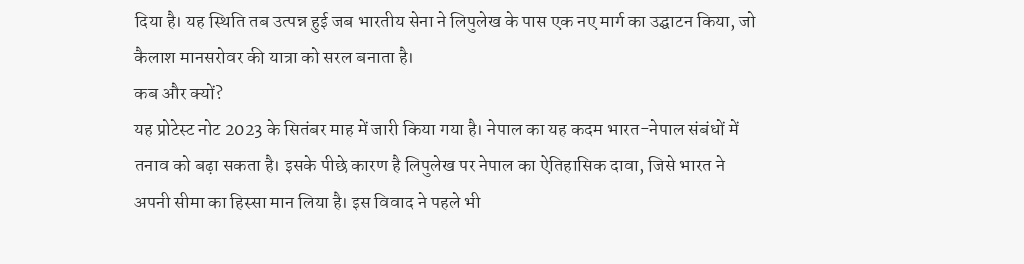दिया है। यह स्थिति तब उत्पन्न हुई जब भारतीय सेना ने लिपुलेख के पास एक नए मार्ग का उद्घाटन किया, जो कैलाश मानसरोवर की यात्रा को सरल बनाता है।
कब और क्यों?
यह प्रोटेस्ट नोट 2023 के सितंबर माह में जारी किया गया है। नेपाल का यह कदम भारत-नेपाल संबंधों में तनाव को बढ़ा सकता है। इसके पीछे कारण है लिपुलेख पर नेपाल का ऐतिहासिक दावा, जिसे भारत ने अपनी सीमा का हिस्सा मान लिया है। इस विवाद ने पहले भी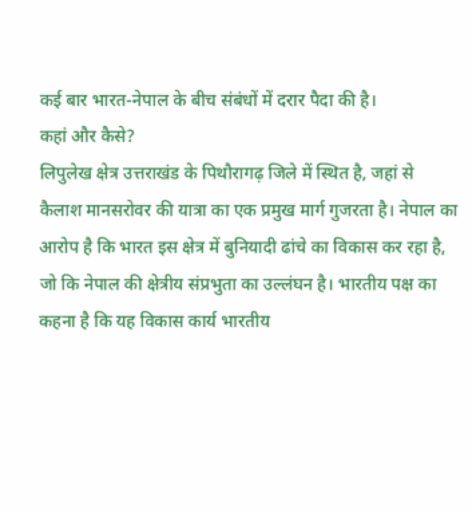कई बार भारत-नेपाल के बीच संबंधों में दरार पैदा की है।
कहां और कैसे?
लिपुलेख क्षेत्र उत्तराखंड के पिथौरागढ़ जिले में स्थित है, जहां से कैलाश मानसरोवर की यात्रा का एक प्रमुख मार्ग गुजरता है। नेपाल का आरोप है कि भारत इस क्षेत्र में बुनियादी ढांचे का विकास कर रहा है, जो कि नेपाल की क्षेत्रीय संप्रभुता का उल्लंघन है। भारतीय पक्ष का कहना है कि यह विकास कार्य भारतीय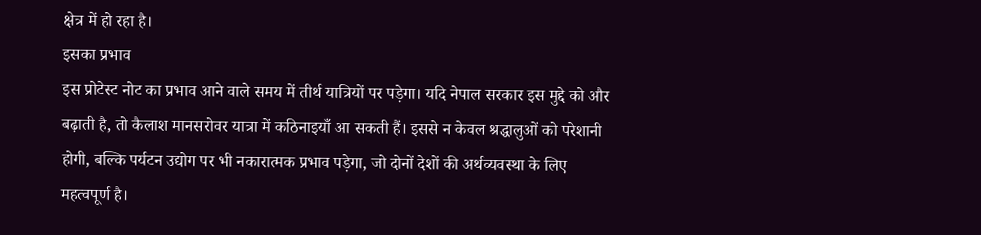क्षेत्र में हो रहा है।
इसका प्रभाव
इस प्रोटेस्ट नोट का प्रभाव आने वाले समय में तीर्थ यात्रियों पर पड़ेगा। यदि नेपाल सरकार इस मुद्दे को और बढ़ाती है, तो कैलाश मानसरोवर यात्रा में कठिनाइयाँ आ सकती हैं। इससे न केवल श्रद्धालुओं को परेशानी होगी, बल्कि पर्यटन उद्योग पर भी नकारात्मक प्रभाव पड़ेगा, जो दोनों देशों की अर्थव्यवस्था के लिए महत्वपूर्ण है।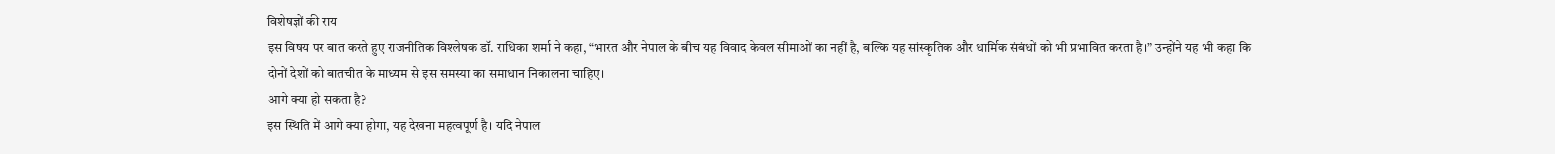विशेषज्ञों की राय
इस विषय पर बात करते हुए राजनीतिक विश्लेषक डॉ. राधिका शर्मा ने कहा, “भारत और नेपाल के बीच यह विवाद केवल सीमाओं का नहीं है, बल्कि यह सांस्कृतिक और धार्मिक संबंधों को भी प्रभावित करता है।” उन्होंने यह भी कहा कि दोनों देशों को बातचीत के माध्यम से इस समस्या का समाधान निकालना चाहिए।
आगे क्या हो सकता है?
इस स्थिति में आगे क्या होगा, यह देखना महत्वपूर्ण है। यदि नेपाल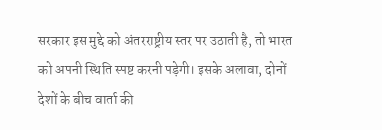सरकार इस मुद्दे को अंतरराष्ट्रीय स्तर पर उठाती है, तो भारत को अपनी स्थिति स्पष्ट करनी पड़ेगी। इसके अलावा, दोनों देशों के बीच वार्ता की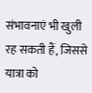संभावनाएं भी खुली रह सकती हैं, जिससे यात्रा को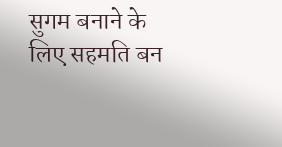सुगम बनाने के लिए सहमति बन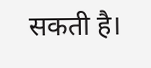सकती है।